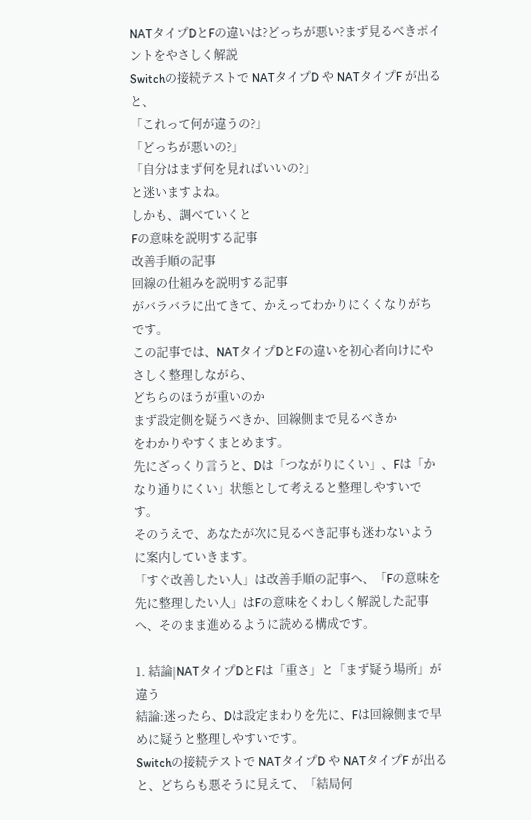NATタイプDとFの違いは?どっちが悪い?まず見るべきポイントをやさしく解説
Switchの接続テストで NATタイプD や NATタイプF が出ると、
「これって何が違うの?」
「どっちが悪いの?」
「自分はまず何を見ればいいの?」
と迷いますよね。
しかも、調べていくと
Fの意味を説明する記事
改善手順の記事
回線の仕組みを説明する記事
がバラバラに出てきて、かえってわかりにくくなりがちです。
この記事では、NATタイプDとFの違いを初心者向けにやさしく整理しながら、
どちらのほうが重いのか
まず設定側を疑うべきか、回線側まで見るべきか
をわかりやすくまとめます。
先にざっくり言うと、Dは「つながりにくい」、Fは「かなり通りにくい」状態として考えると整理しやすいです。
そのうえで、あなたが次に見るべき記事も迷わないように案内していきます。
「すぐ改善したい人」は改善手順の記事へ、「Fの意味を先に整理したい人」はFの意味をくわしく解説した記事へ、そのまま進めるように読める構成です。

1. 結論|NATタイプDとFは「重さ」と「まず疑う場所」が違う
結論:迷ったら、Dは設定まわりを先に、Fは回線側まで早めに疑うと整理しやすいです。
Switchの接続テストで NATタイプD や NATタイプF が出ると、どちらも悪そうに見えて、「結局何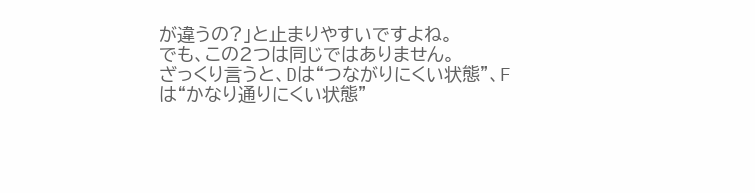が違うの?」と止まりやすいですよね。
でも、この2つは同じではありません。
ざっくり言うと、Dは“つながりにくい状態”、Fは“かなり通りにくい状態”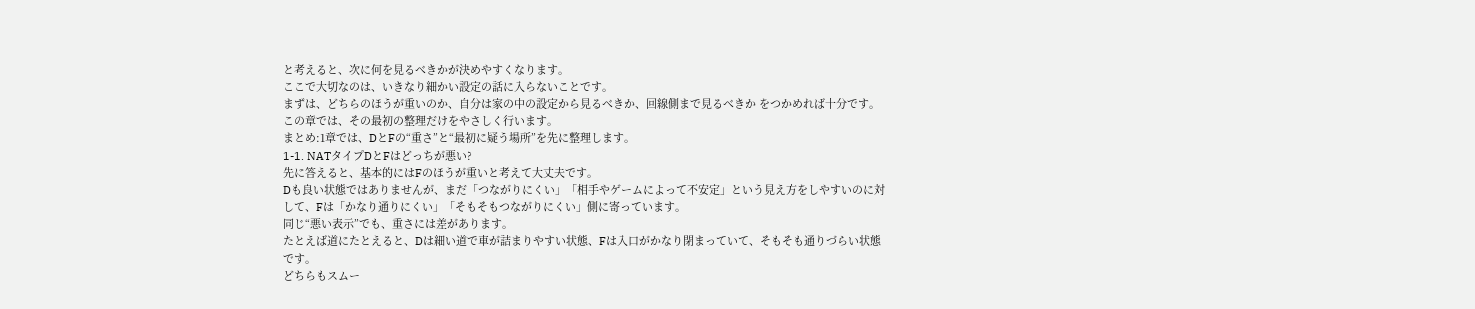と考えると、次に何を見るべきかが決めやすくなります。
ここで大切なのは、いきなり細かい設定の話に入らないことです。
まずは、どちらのほうが重いのか、自分は家の中の設定から見るべきか、回線側まで見るべきか をつかめれば十分です。
この章では、その最初の整理だけをやさしく行います。
まとめ:1章では、DとFの“重さ”と“最初に疑う場所”を先に整理します。
1-1. NATタイプDとFはどっちが悪い?
先に答えると、基本的にはFのほうが重いと考えて大丈夫です。
Dも良い状態ではありませんが、まだ「つながりにくい」「相手やゲームによって不安定」という見え方をしやすいのに対して、Fは「かなり通りにくい」「そもそもつながりにくい」側に寄っています。
同じ“悪い表示”でも、重さには差があります。
たとえば道にたとえると、Dは細い道で車が詰まりやすい状態、Fは入口がかなり閉まっていて、そもそも通りづらい状態です。
どちらもスムー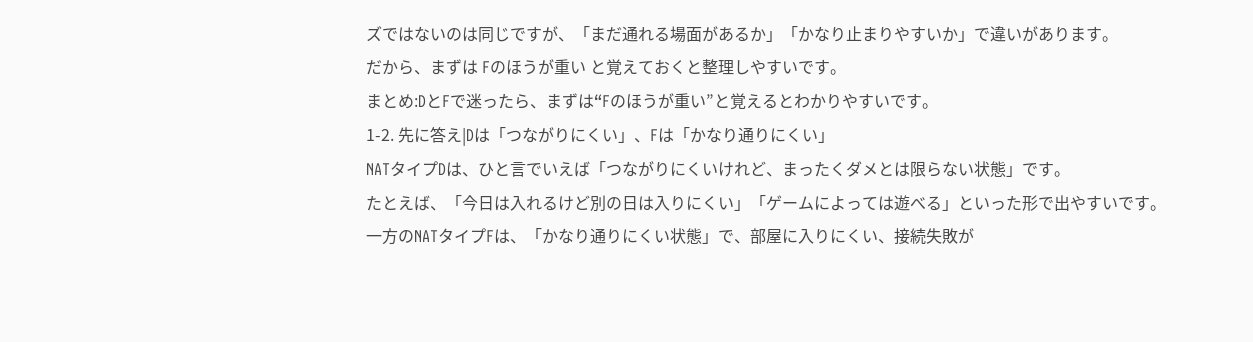ズではないのは同じですが、「まだ通れる場面があるか」「かなり止まりやすいか」で違いがあります。
だから、まずは Fのほうが重い と覚えておくと整理しやすいです。
まとめ:DとFで迷ったら、まずは“Fのほうが重い”と覚えるとわかりやすいです。
1-2. 先に答え|Dは「つながりにくい」、Fは「かなり通りにくい」
NATタイプDは、ひと言でいえば「つながりにくいけれど、まったくダメとは限らない状態」です。
たとえば、「今日は入れるけど別の日は入りにくい」「ゲームによっては遊べる」といった形で出やすいです。
一方のNATタイプFは、「かなり通りにくい状態」で、部屋に入りにくい、接続失敗が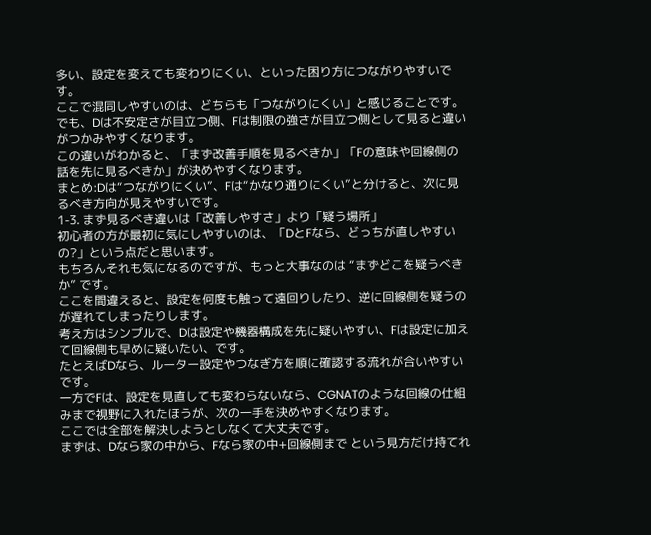多い、設定を変えても変わりにくい、といった困り方につながりやすいです。
ここで混同しやすいのは、どちらも「つながりにくい」と感じることです。
でも、Dは不安定さが目立つ側、Fは制限の強さが目立つ側として見ると違いがつかみやすくなります。
この違いがわかると、「まず改善手順を見るべきか」「Fの意味や回線側の話を先に見るべきか」が決めやすくなります。
まとめ:Dは“つながりにくい”、Fは“かなり通りにくい”と分けると、次に見るべき方向が見えやすいです。
1-3. まず見るべき違いは「改善しやすさ」より「疑う場所」
初心者の方が最初に気にしやすいのは、「DとFなら、どっちが直しやすいの?」という点だと思います。
もちろんそれも気になるのですが、もっと大事なのは “まずどこを疑うべきか” です。
ここを間違えると、設定を何度も触って遠回りしたり、逆に回線側を疑うのが遅れてしまったりします。
考え方はシンプルで、Dは設定や機器構成を先に疑いやすい、Fは設定に加えて回線側も早めに疑いたい、です。
たとえばDなら、ルーター設定やつなぎ方を順に確認する流れが合いやすいです。
一方でFは、設定を見直しても変わらないなら、CGNATのような回線の仕組みまで視野に入れたほうが、次の一手を決めやすくなります。
ここでは全部を解決しようとしなくて大丈夫です。
まずは、Dなら家の中から、Fなら家の中+回線側まで という見方だけ持てれ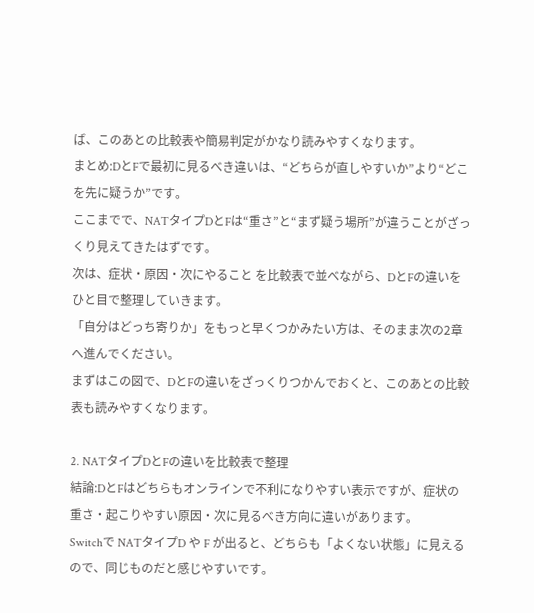ば、このあとの比較表や簡易判定がかなり読みやすくなります。
まとめ:DとFで最初に見るべき違いは、“どちらが直しやすいか”より“どこを先に疑うか”です。
ここまでで、NATタイプDとFは“重さ”と“まず疑う場所”が違うことがざっくり見えてきたはずです。
次は、症状・原因・次にやること を比較表で並べながら、DとFの違いをひと目で整理していきます。
「自分はどっち寄りか」をもっと早くつかみたい方は、そのまま次の2章へ進んでください。
まずはこの図で、DとFの違いをざっくりつかんでおくと、このあとの比較表も読みやすくなります。

2. NATタイプDとFの違いを比較表で整理
結論:DとFはどちらもオンラインで不利になりやすい表示ですが、症状の重さ・起こりやすい原因・次に見るべき方向に違いがあります。
Switchで NATタイプD や F が出ると、どちらも「よくない状態」に見えるので、同じものだと感じやすいです。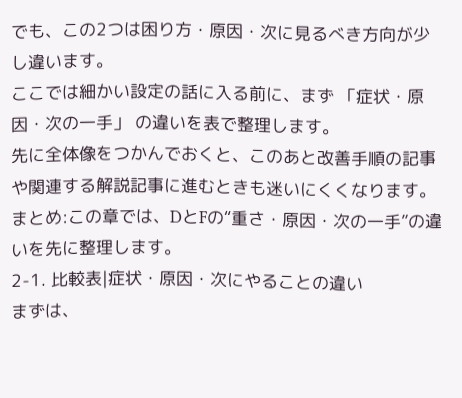でも、この2つは困り方・原因・次に見るべき方向が少し違います。
ここでは細かい設定の話に入る前に、まず 「症状・原因・次の一手」 の違いを表で整理します。
先に全体像をつかんでおくと、このあと改善手順の記事や関連する解説記事に進むときも迷いにくくなります。
まとめ:この章では、DとFの“重さ・原因・次の一手”の違いを先に整理します。
2-1. 比較表|症状・原因・次にやることの違い
まずは、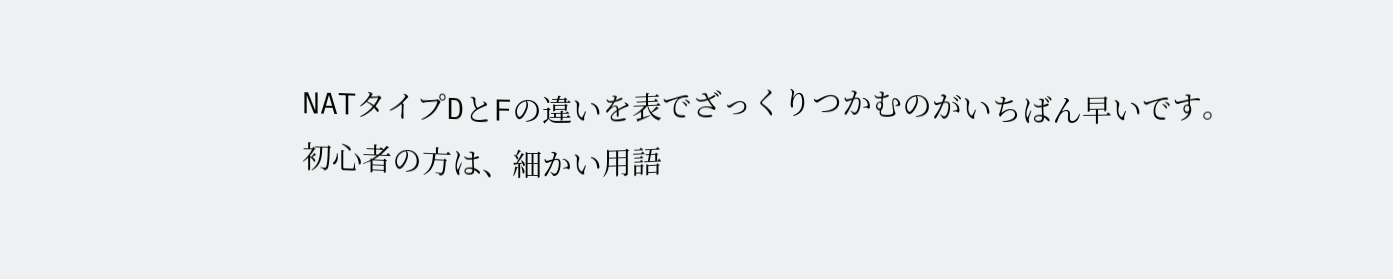NATタイプDとFの違いを表でざっくりつかむのがいちばん早いです。
初心者の方は、細かい用語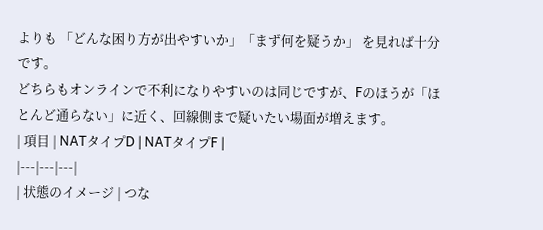よりも 「どんな困り方が出やすいか」「まず何を疑うか」 を見れば十分です。
どちらもオンラインで不利になりやすいのは同じですが、Fのほうが「ほとんど通らない」に近く、回線側まで疑いたい場面が増えます。
| 項目 | NATタイプD | NATタイプF |
|---|---|---|
| 状態のイメージ | つな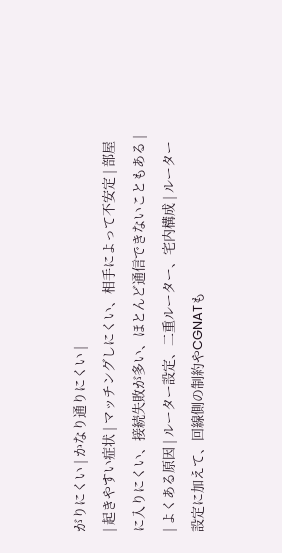がりにくい | かなり通りにくい |
| 起きやすい症状 | マッチングしにくい、相手によって不安定 | 部屋に入りにくい、接続失敗が多い、ほとんど通信できないこともある |
| よくある原因 | ルーター設定、二重ルーター、宅内構成 | ルーター設定に加えて、回線側の制約やCGNATも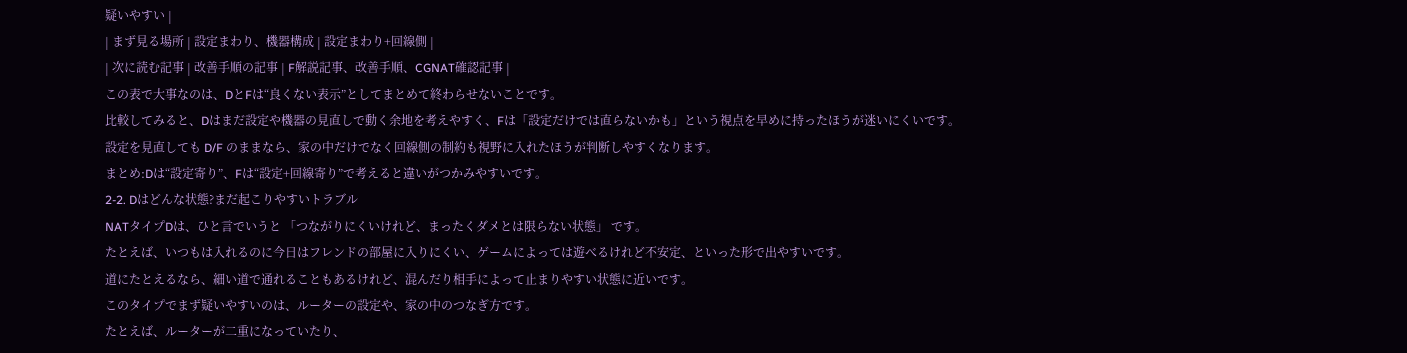疑いやすい |
| まず見る場所 | 設定まわり、機器構成 | 設定まわり+回線側 |
| 次に読む記事 | 改善手順の記事 | F解説記事、改善手順、CGNAT確認記事 |
この表で大事なのは、DとFは“良くない表示”としてまとめて終わらせないことです。
比較してみると、Dはまだ設定や機器の見直しで動く余地を考えやすく、Fは「設定だけでは直らないかも」という視点を早めに持ったほうが迷いにくいです。
設定を見直しても D/F のままなら、家の中だけでなく回線側の制約も視野に入れたほうが判断しやすくなります。
まとめ:Dは“設定寄り”、Fは“設定+回線寄り”で考えると違いがつかみやすいです。
2-2. Dはどんな状態?まだ起こりやすいトラブル
NATタイプDは、ひと言でいうと 「つながりにくいけれど、まったくダメとは限らない状態」 です。
たとえば、いつもは入れるのに今日はフレンドの部屋に入りにくい、ゲームによっては遊べるけれど不安定、といった形で出やすいです。
道にたとえるなら、細い道で通れることもあるけれど、混んだり相手によって止まりやすい状態に近いです。
このタイプでまず疑いやすいのは、ルーターの設定や、家の中のつなぎ方です。
たとえば、ルーターが二重になっていたり、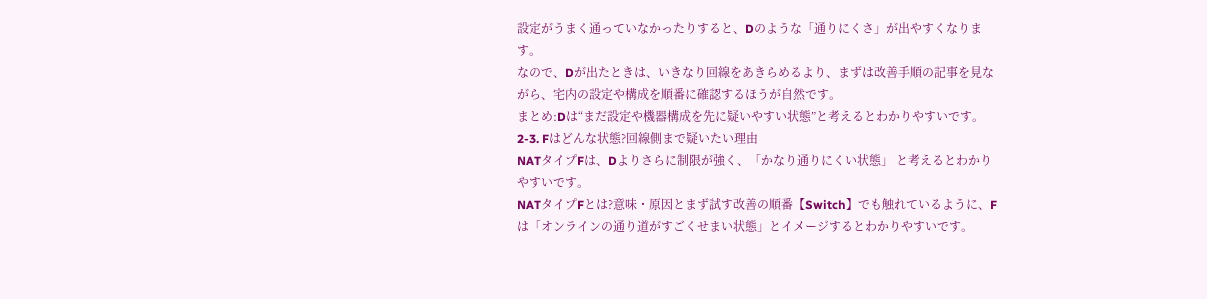設定がうまく通っていなかったりすると、Dのような「通りにくさ」が出やすくなります。
なので、Dが出たときは、いきなり回線をあきらめるより、まずは改善手順の記事を見ながら、宅内の設定や構成を順番に確認するほうが自然です。
まとめ:Dは“まだ設定や機器構成を先に疑いやすい状態”と考えるとわかりやすいです。
2-3. Fはどんな状態?回線側まで疑いたい理由
NATタイプFは、Dよりさらに制限が強く、「かなり通りにくい状態」 と考えるとわかりやすいです。
NATタイプFとは?意味・原因とまず試す改善の順番【Switch】でも触れているように、Fは「オンラインの通り道がすごくせまい状態」とイメージするとわかりやすいです。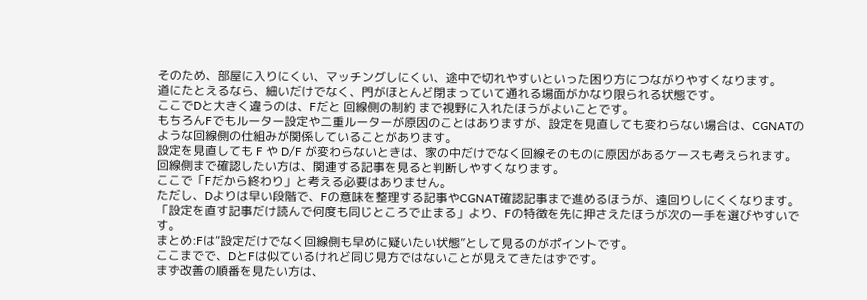そのため、部屋に入りにくい、マッチングしにくい、途中で切れやすいといった困り方につながりやすくなります。
道にたとえるなら、細いだけでなく、門がほとんど閉まっていて通れる場面がかなり限られる状態です。
ここでDと大きく違うのは、Fだと 回線側の制約 まで視野に入れたほうがよいことです。
もちろんFでもルーター設定や二重ルーターが原因のことはありますが、設定を見直しても変わらない場合は、CGNATのような回線側の仕組みが関係していることがあります。
設定を見直しても F や D/F が変わらないときは、家の中だけでなく回線そのものに原因があるケースも考えられます。
回線側まで確認したい方は、関連する記事を見ると判断しやすくなります。
ここで「Fだから終わり」と考える必要はありません。
ただし、Dよりは早い段階で、Fの意味を整理する記事やCGNAT確認記事まで進めるほうが、遠回りしにくくなります。
「設定を直す記事だけ読んで何度も同じところで止まる」より、Fの特徴を先に押さえたほうが次の一手を選びやすいです。
まとめ:Fは“設定だけでなく回線側も早めに疑いたい状態”として見るのがポイントです。
ここまでで、DとFは似ているけれど同じ見方ではないことが見えてきたはずです。
まず改善の順番を見たい方は、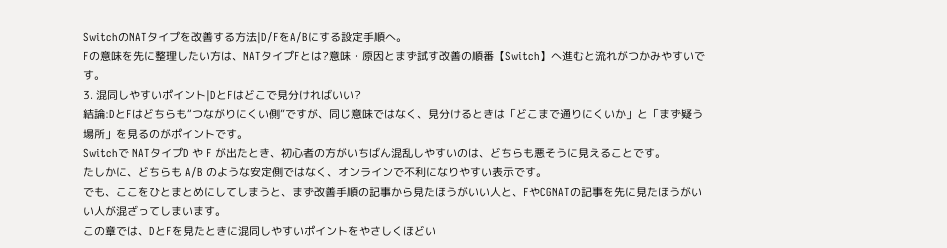SwitchのNATタイプを改善する方法|D/FをA/Bにする設定手順へ。
Fの意味を先に整理したい方は、NATタイプFとは?意味・原因とまず試す改善の順番【Switch】へ進むと流れがつかみやすいです。
3. 混同しやすいポイント|DとFはどこで見分ければいい?
結論:DとFはどちらも“つながりにくい側”ですが、同じ意味ではなく、見分けるときは「どこまで通りにくいか」と「まず疑う場所」を見るのがポイントです。
Switchで NATタイプD や F が出たとき、初心者の方がいちばん混乱しやすいのは、どちらも悪そうに見えることです。
たしかに、どちらも A/B のような安定側ではなく、オンラインで不利になりやすい表示です。
でも、ここをひとまとめにしてしまうと、まず改善手順の記事から見たほうがいい人と、FやCGNATの記事を先に見たほうがいい人が混ざってしまいます。
この章では、DとFを見たときに混同しやすいポイントをやさしくほどい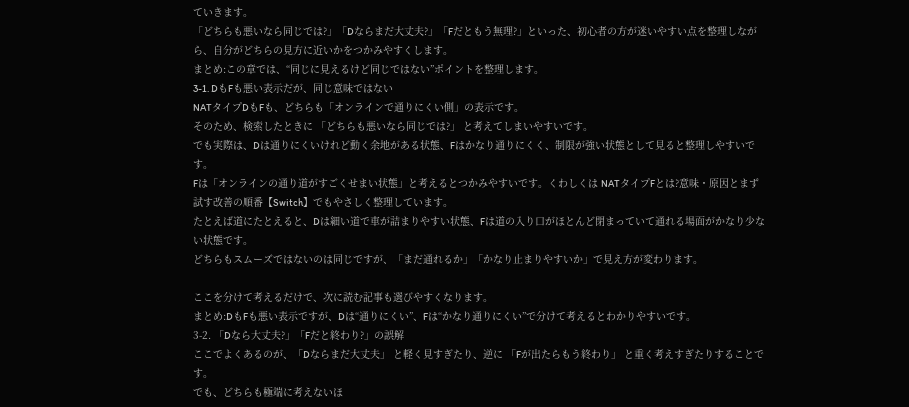ていきます。
「どちらも悪いなら同じでは?」「Dならまだ大丈夫?」「Fだともう無理?」といった、初心者の方が迷いやすい点を整理しながら、自分がどちらの見方に近いかをつかみやすくします。
まとめ:この章では、“同じに見えるけど同じではない”ポイントを整理します。
3-1. DもFも悪い表示だが、同じ意味ではない
NATタイプDもFも、どちらも「オンラインで通りにくい側」の表示です。
そのため、検索したときに 「どちらも悪いなら同じでは?」 と考えてしまいやすいです。
でも実際は、Dは通りにくいけれど動く余地がある状態、Fはかなり通りにくく、制限が強い状態として見ると整理しやすいです。
Fは「オンラインの通り道がすごくせまい状態」と考えるとつかみやすいです。くわしくは NATタイプFとは?意味・原因とまず試す改善の順番【Switch】でもやさしく整理しています。
たとえば道にたとえると、Dは細い道で車が詰まりやすい状態、Fは道の入り口がほとんど閉まっていて通れる場面がかなり少ない状態です。
どちらもスムーズではないのは同じですが、「まだ通れるか」「かなり止まりやすいか」で見え方が変わります。

ここを分けて考えるだけで、次に読む記事も選びやすくなります。
まとめ:DもFも悪い表示ですが、Dは“通りにくい”、Fは“かなり通りにくい”で分けて考えるとわかりやすいです。
3-2. 「Dなら大丈夫?」「Fだと終わり?」の誤解
ここでよくあるのが、「Dならまだ大丈夫」 と軽く見すぎたり、逆に 「Fが出たらもう終わり」 と重く考えすぎたりすることです。
でも、どちらも極端に考えないほ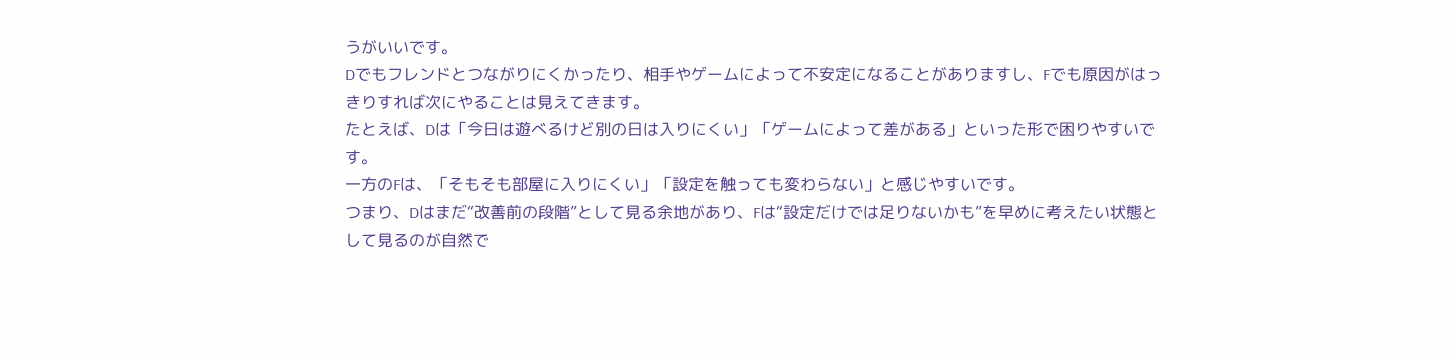うがいいです。
Dでもフレンドとつながりにくかったり、相手やゲームによって不安定になることがありますし、Fでも原因がはっきりすれば次にやることは見えてきます。
たとえば、Dは「今日は遊べるけど別の日は入りにくい」「ゲームによって差がある」といった形で困りやすいです。
一方のFは、「そもそも部屋に入りにくい」「設定を触っても変わらない」と感じやすいです。
つまり、Dはまだ“改善前の段階”として見る余地があり、Fは“設定だけでは足りないかも”を早めに考えたい状態として見るのが自然で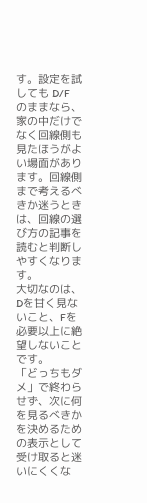す。設定を試しても D/F のままなら、家の中だけでなく回線側も見たほうがよい場面があります。回線側まで考えるべきか迷うときは、回線の選び方の記事を読むと判断しやすくなります。
大切なのは、Dを甘く見ないこと、Fを必要以上に絶望しないことです。
「どっちもダメ」で終わらせず、次に何を見るべきかを決めるための表示として受け取ると迷いにくくな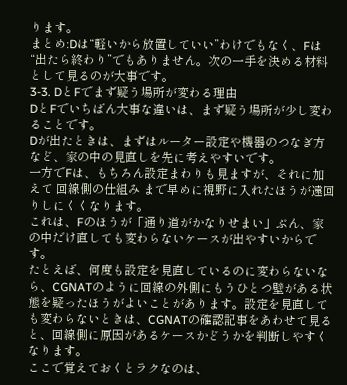ります。
まとめ:Dは“軽いから放置していい”わけでもなく、Fは“出たら終わり”でもありません。次の一手を決める材料として見るのが大事です。
3-3. DとFでまず疑う場所が変わる理由
DとFでいちばん大事な違いは、まず疑う場所が少し変わることです。
Dが出たときは、まずはルーター設定や機器のつなぎ方など、家の中の見直しを先に考えやすいです。
一方でFは、もちろん設定まわりも見ますが、それに加えて 回線側の仕組み まで早めに視野に入れたほうが遠回りしにくくなります。
これは、Fのほうが「通り道がかなりせまい」ぶん、家の中だけ直しても変わらないケースが出やすいからです。
たとえば、何度も設定を見直しているのに変わらないなら、CGNATのように回線の外側にもうひとつ壁がある状態を疑ったほうがよいことがあります。設定を見直しても変わらないときは、CGNATの確認記事をあわせて見ると、回線側に原因があるケースかどうかを判断しやすくなります。
ここで覚えておくとラクなのは、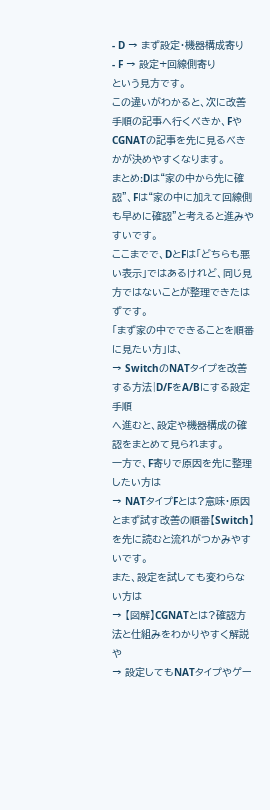- D → まず設定・機器構成寄り
- F → 設定+回線側寄り
という見方です。
この違いがわかると、次に改善手順の記事へ行くべきか、FやCGNATの記事を先に見るべきかが決めやすくなります。
まとめ:Dは“家の中から先に確認”、Fは“家の中に加えて回線側も早めに確認”と考えると進みやすいです。
ここまでで、DとFは「どちらも悪い表示」ではあるけれど、同じ見方ではないことが整理できたはずです。
「まず家の中でできることを順番に見たい方」は、
→ SwitchのNATタイプを改善する方法|D/FをA/Bにする設定手順
へ進むと、設定や機器構成の確認をまとめて見られます。
一方で、F寄りで原因を先に整理したい方は
→ NATタイプFとは?意味・原因とまず試す改善の順番【Switch】
を先に読むと流れがつかみやすいです。
また、設定を試しても変わらない方は
→ 【図解】CGNATとは?確認方法と仕組みをわかりやすく解説
や
→ 設定してもNATタイプやゲー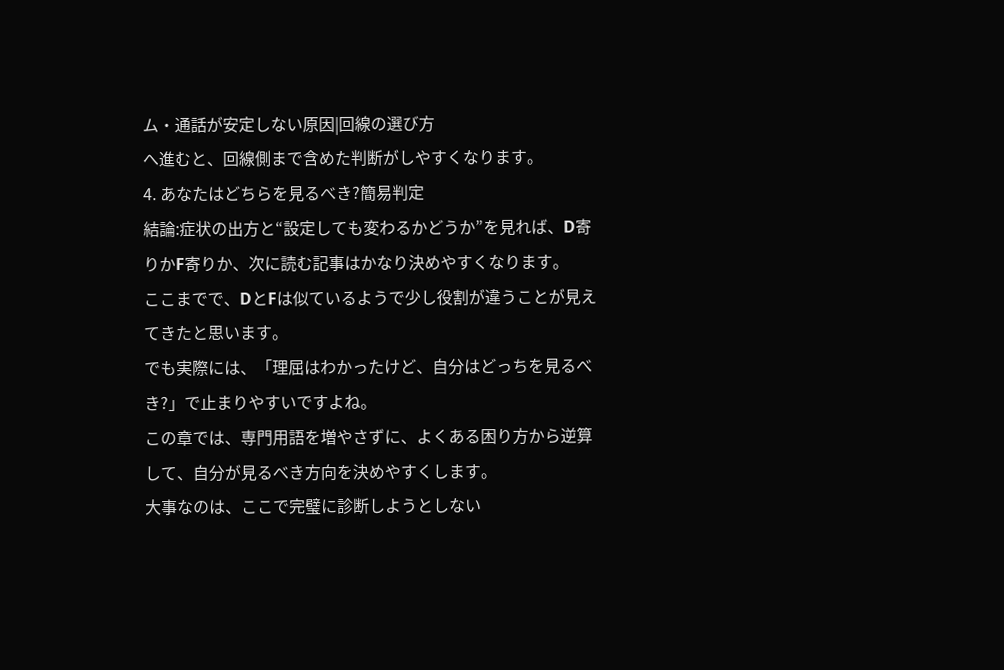ム・通話が安定しない原因|回線の選び方
へ進むと、回線側まで含めた判断がしやすくなります。
4. あなたはどちらを見るべき?簡易判定
結論:症状の出方と“設定しても変わるかどうか”を見れば、D寄りかF寄りか、次に読む記事はかなり決めやすくなります。
ここまでで、DとFは似ているようで少し役割が違うことが見えてきたと思います。
でも実際には、「理屈はわかったけど、自分はどっちを見るべき?」で止まりやすいですよね。
この章では、専門用語を増やさずに、よくある困り方から逆算して、自分が見るべき方向を決めやすくします。
大事なのは、ここで完璧に診断しようとしない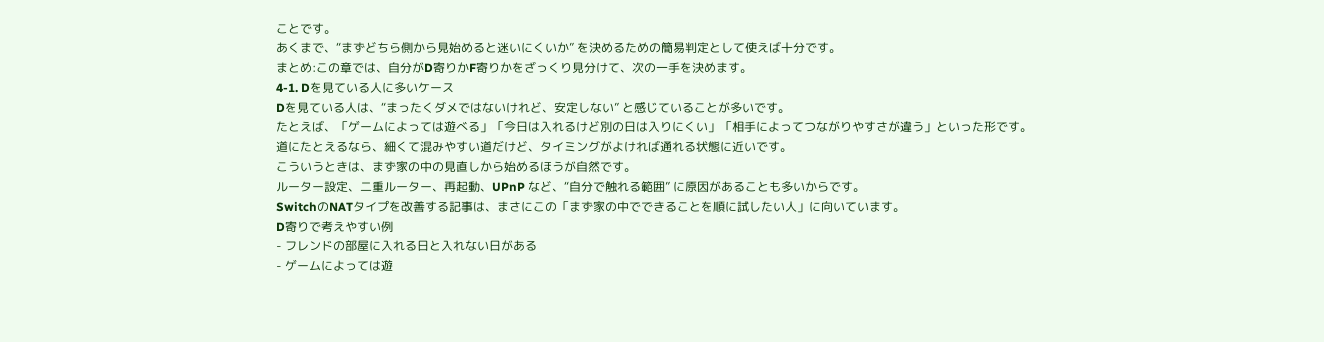ことです。
あくまで、“まずどちら側から見始めると迷いにくいか” を決めるための簡易判定として使えば十分です。
まとめ:この章では、自分がD寄りかF寄りかをざっくり見分けて、次の一手を決めます。
4-1. Dを見ている人に多いケース
Dを見ている人は、“まったくダメではないけれど、安定しない” と感じていることが多いです。
たとえば、「ゲームによっては遊べる」「今日は入れるけど別の日は入りにくい」「相手によってつながりやすさが違う」といった形です。
道にたとえるなら、細くて混みやすい道だけど、タイミングがよければ通れる状態に近いです。
こういうときは、まず家の中の見直しから始めるほうが自然です。
ルーター設定、二重ルーター、再起動、UPnP など、“自分で触れる範囲” に原因があることも多いからです。
SwitchのNATタイプを改善する記事は、まさにこの「まず家の中でできることを順に試したい人」に向いています。
D寄りで考えやすい例
- フレンドの部屋に入れる日と入れない日がある
- ゲームによっては遊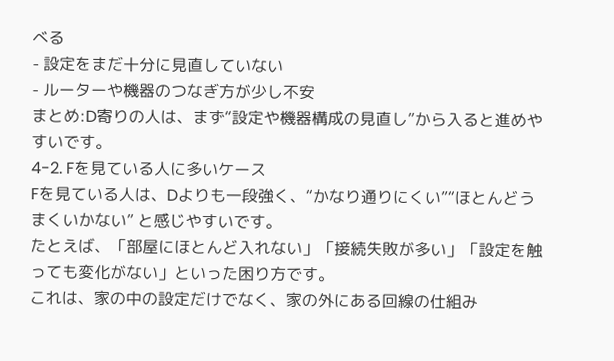べる
- 設定をまだ十分に見直していない
- ルーターや機器のつなぎ方が少し不安
まとめ:D寄りの人は、まず“設定や機器構成の見直し”から入ると進めやすいです。
4-2. Fを見ている人に多いケース
Fを見ている人は、Dよりも一段強く、“かなり通りにくい”“ほとんどうまくいかない” と感じやすいです。
たとえば、「部屋にほとんど入れない」「接続失敗が多い」「設定を触っても変化がない」といった困り方です。
これは、家の中の設定だけでなく、家の外にある回線の仕組み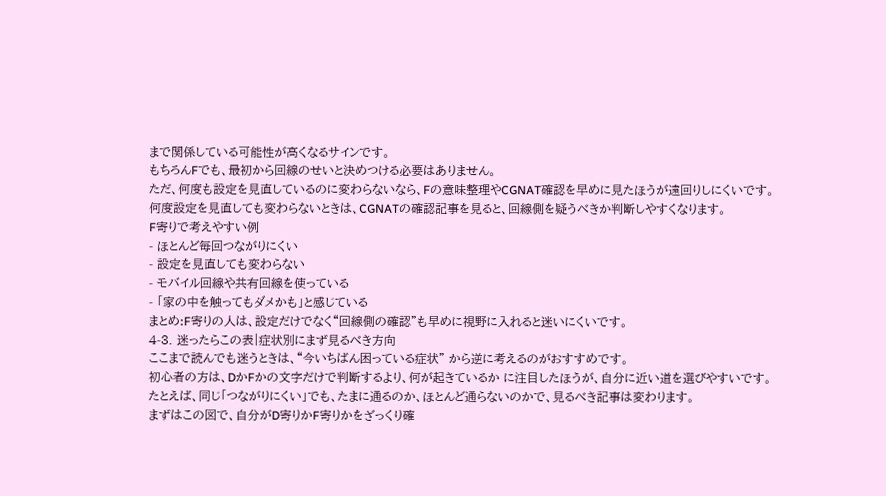まで関係している可能性が高くなるサインです。
もちろんFでも、最初から回線のせいと決めつける必要はありません。
ただ、何度も設定を見直しているのに変わらないなら、Fの意味整理やCGNAT確認を早めに見たほうが遠回りしにくいです。
何度設定を見直しても変わらないときは、CGNATの確認記事を見ると、回線側を疑うべきか判断しやすくなります。
F寄りで考えやすい例
- ほとんど毎回つながりにくい
- 設定を見直しても変わらない
- モバイル回線や共有回線を使っている
- 「家の中を触ってもダメかも」と感じている
まとめ:F寄りの人は、設定だけでなく“回線側の確認”も早めに視野に入れると迷いにくいです。
4-3. 迷ったらこの表|症状別にまず見るべき方向
ここまで読んでも迷うときは、“今いちばん困っている症状” から逆に考えるのがおすすめです。
初心者の方は、DかFかの文字だけで判断するより、何が起きているか に注目したほうが、自分に近い道を選びやすいです。
たとえば、同じ「つながりにくい」でも、たまに通るのか、ほとんど通らないのかで、見るべき記事は変わります。
まずはこの図で、自分がD寄りかF寄りかをざっくり確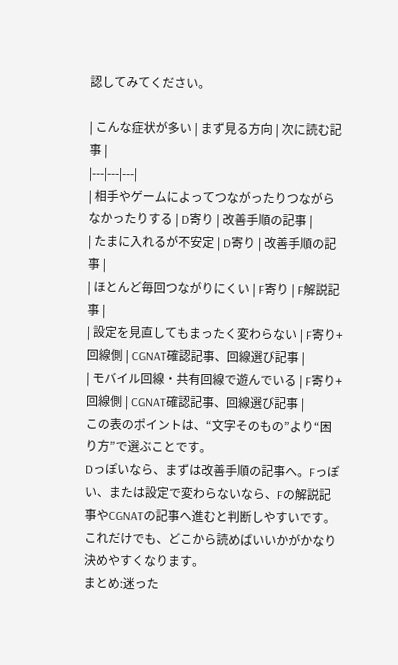認してみてください。

| こんな症状が多い | まず見る方向 | 次に読む記事 |
|---|---|---|
| 相手やゲームによってつながったりつながらなかったりする | D寄り | 改善手順の記事 |
| たまに入れるが不安定 | D寄り | 改善手順の記事 |
| ほとんど毎回つながりにくい | F寄り | F解説記事 |
| 設定を見直してもまったく変わらない | F寄り+回線側 | CGNAT確認記事、回線選び記事 |
| モバイル回線・共有回線で遊んでいる | F寄り+回線側 | CGNAT確認記事、回線選び記事 |
この表のポイントは、“文字そのもの”より“困り方”で選ぶことです。
Dっぽいなら、まずは改善手順の記事へ。Fっぽい、または設定で変わらないなら、Fの解説記事やCGNATの記事へ進むと判断しやすいです。
これだけでも、どこから読めばいいかがかなり決めやすくなります。
まとめ:迷った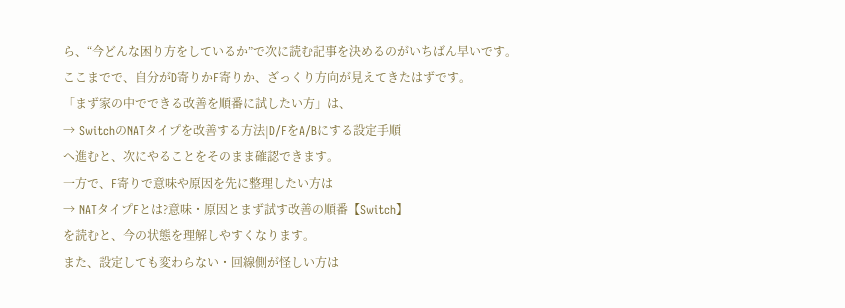ら、“今どんな困り方をしているか”で次に読む記事を決めるのがいちばん早いです。
ここまでで、自分がD寄りかF寄りか、ざっくり方向が見えてきたはずです。
「まず家の中でできる改善を順番に試したい方」は、
→ SwitchのNATタイプを改善する方法|D/FをA/Bにする設定手順
へ進むと、次にやることをそのまま確認できます。
一方で、F寄りで意味や原因を先に整理したい方は
→ NATタイプFとは?意味・原因とまず試す改善の順番【Switch】
を読むと、今の状態を理解しやすくなります。
また、設定しても変わらない・回線側が怪しい方は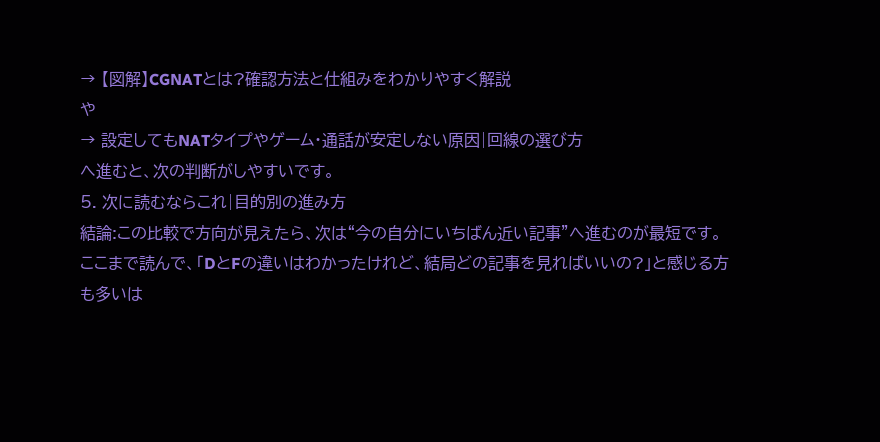→ 【図解】CGNATとは?確認方法と仕組みをわかりやすく解説
や
→ 設定してもNATタイプやゲーム・通話が安定しない原因|回線の選び方
へ進むと、次の判断がしやすいです。
5. 次に読むならこれ|目的別の進み方
結論:この比較で方向が見えたら、次は“今の自分にいちばん近い記事”へ進むのが最短です。
ここまで読んで、「DとFの違いはわかったけれど、結局どの記事を見ればいいの?」と感じる方も多いは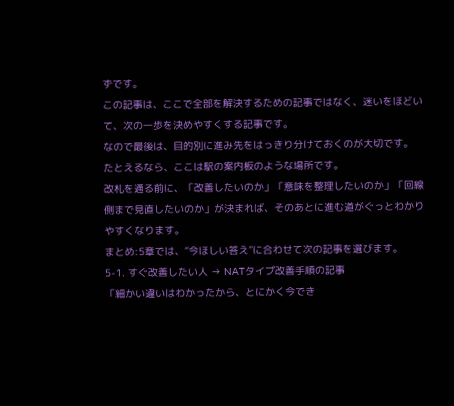ずです。
この記事は、ここで全部を解決するための記事ではなく、迷いをほどいて、次の一歩を決めやすくする記事です。
なので最後は、目的別に進み先をはっきり分けておくのが大切です。
たとえるなら、ここは駅の案内板のような場所です。
改札を通る前に、「改善したいのか」「意味を整理したいのか」「回線側まで見直したいのか」が決まれば、そのあとに進む道がぐっとわかりやすくなります。
まとめ:5章では、“今ほしい答え”に合わせて次の記事を選びます。
5-1. すぐ改善したい人 → NATタイプ改善手順の記事
「細かい違いはわかったから、とにかく今でき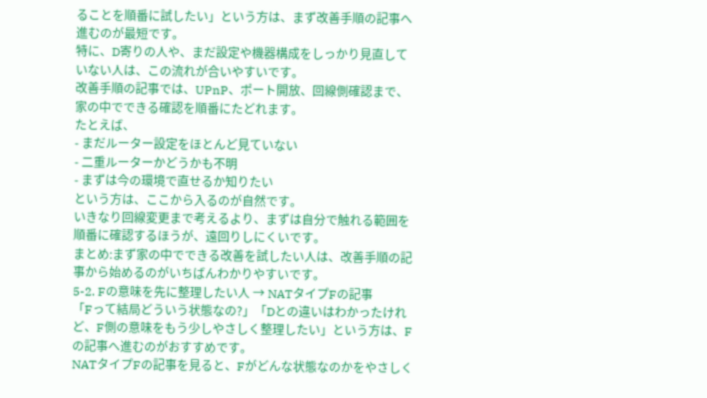ることを順番に試したい」という方は、まず改善手順の記事へ進むのが最短です。
特に、D寄りの人や、まだ設定や機器構成をしっかり見直していない人は、この流れが合いやすいです。
改善手順の記事では、UPnP、ポート開放、回線側確認まで、家の中でできる確認を順番にたどれます。
たとえば、
- まだルーター設定をほとんど見ていない
- 二重ルーターかどうかも不明
- まずは今の環境で直せるか知りたい
という方は、ここから入るのが自然です。
いきなり回線変更まで考えるより、まずは自分で触れる範囲を順番に確認するほうが、遠回りしにくいです。
まとめ:まず家の中でできる改善を試したい人は、改善手順の記事から始めるのがいちばんわかりやすいです。
5-2. Fの意味を先に整理したい人 → NATタイプFの記事
「Fって結局どういう状態なの?」「Dとの違いはわかったけれど、F側の意味をもう少しやさしく整理したい」という方は、Fの記事へ進むのがおすすめです。
NATタイプFの記事を見ると、Fがどんな状態なのかをやさしく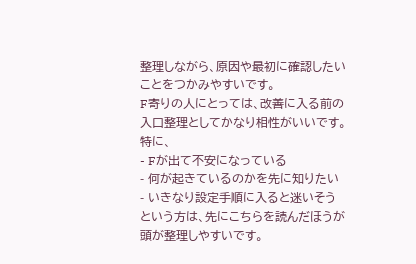整理しながら、原因や最初に確認したいことをつかみやすいです。
F寄りの人にとっては、改善に入る前の入口整理としてかなり相性がいいです。
特に、
- Fが出て不安になっている
- 何が起きているのかを先に知りたい
- いきなり設定手順に入ると迷いそう
という方は、先にこちらを読んだほうが頭が整理しやすいです。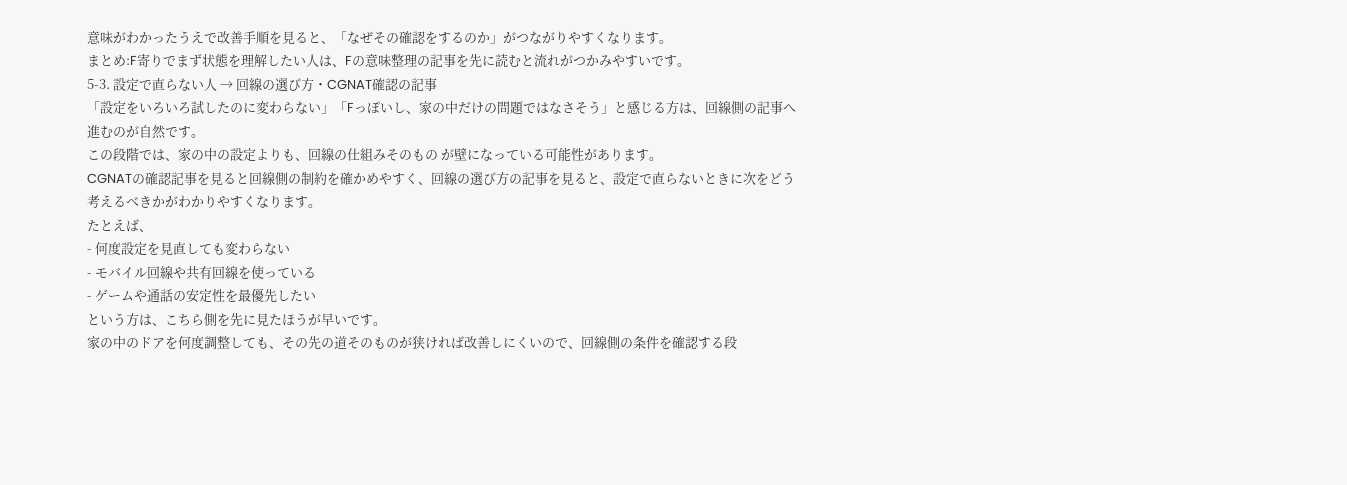意味がわかったうえで改善手順を見ると、「なぜその確認をするのか」がつながりやすくなります。
まとめ:F寄りでまず状態を理解したい人は、Fの意味整理の記事を先に読むと流れがつかみやすいです。
5-3. 設定で直らない人 → 回線の選び方・CGNAT確認の記事
「設定をいろいろ試したのに変わらない」「Fっぽいし、家の中だけの問題ではなさそう」と感じる方は、回線側の記事へ進むのが自然です。
この段階では、家の中の設定よりも、回線の仕組みそのもの が壁になっている可能性があります。
CGNATの確認記事を見ると回線側の制約を確かめやすく、回線の選び方の記事を見ると、設定で直らないときに次をどう考えるべきかがわかりやすくなります。
たとえば、
- 何度設定を見直しても変わらない
- モバイル回線や共有回線を使っている
- ゲームや通話の安定性を最優先したい
という方は、こちら側を先に見たほうが早いです。
家の中のドアを何度調整しても、その先の道そのものが狭ければ改善しにくいので、回線側の条件を確認する段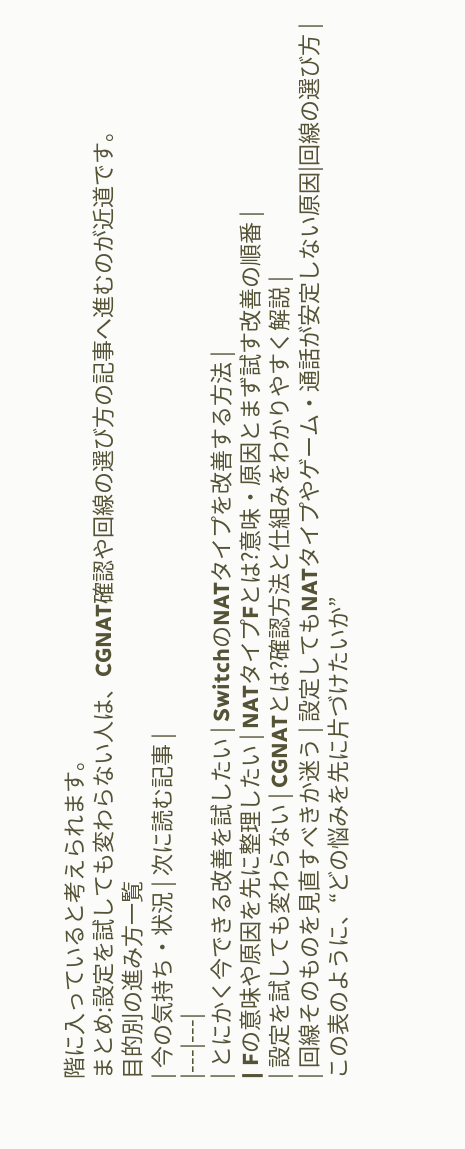階に入っていると考えられます。
まとめ:設定を試しても変わらない人は、CGNAT確認や回線の選び方の記事へ進むのが近道です。
目的別の進み方一覧
| 今の気持ち・状況 | 次に読む記事 |
|---|---|
| とにかく今できる改善を試したい | SwitchのNATタイプを改善する方法 |
| Fの意味や原因を先に整理したい | NATタイプFとは?意味・原因とまず試す改善の順番 |
| 設定を試しても変わらない | CGNATとは?確認方法と仕組みをわかりやすく解説 |
| 回線そのものを見直すべきか迷う | 設定してもNATタイプやゲーム・通話が安定しない原因|回線の選び方 |
この表のように、“どの悩みを先に片づけたいか”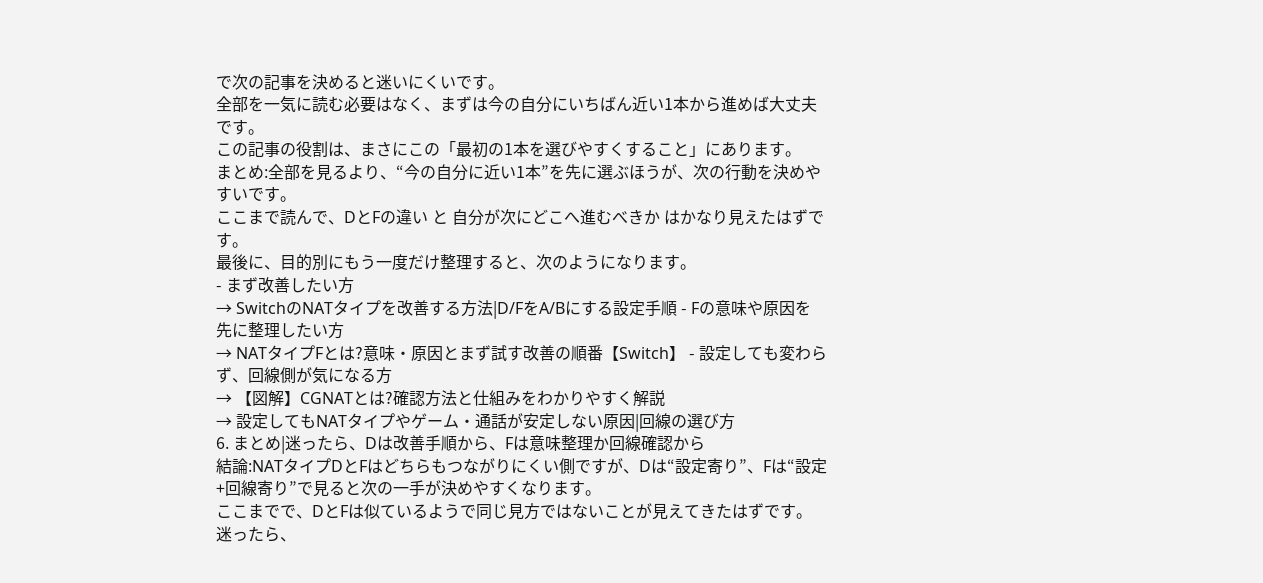で次の記事を決めると迷いにくいです。
全部を一気に読む必要はなく、まずは今の自分にいちばん近い1本から進めば大丈夫です。
この記事の役割は、まさにこの「最初の1本を選びやすくすること」にあります。
まとめ:全部を見るより、“今の自分に近い1本”を先に選ぶほうが、次の行動を決めやすいです。
ここまで読んで、DとFの違い と 自分が次にどこへ進むべきか はかなり見えたはずです。
最後に、目的別にもう一度だけ整理すると、次のようになります。
- まず改善したい方
→ SwitchのNATタイプを改善する方法|D/FをA/Bにする設定手順 - Fの意味や原因を先に整理したい方
→ NATタイプFとは?意味・原因とまず試す改善の順番【Switch】 - 設定しても変わらず、回線側が気になる方
→ 【図解】CGNATとは?確認方法と仕組みをわかりやすく解説
→ 設定してもNATタイプやゲーム・通話が安定しない原因|回線の選び方
6. まとめ|迷ったら、Dは改善手順から、Fは意味整理か回線確認から
結論:NATタイプDとFはどちらもつながりにくい側ですが、Dは“設定寄り”、Fは“設定+回線寄り”で見ると次の一手が決めやすくなります。
ここまでで、DとFは似ているようで同じ見方ではないことが見えてきたはずです。
迷ったら、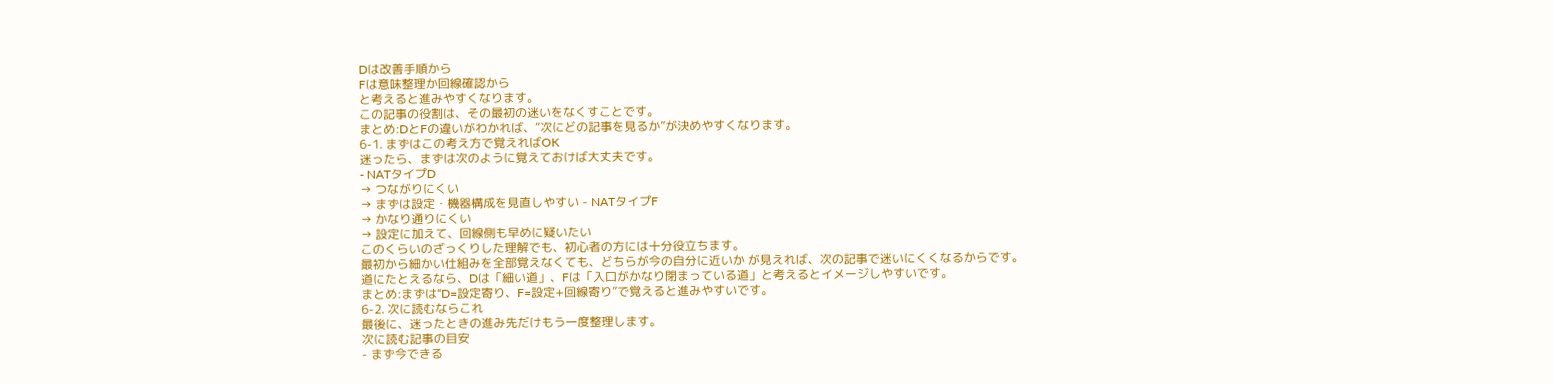Dは改善手順から
Fは意味整理か回線確認から
と考えると進みやすくなります。
この記事の役割は、その最初の迷いをなくすことです。
まとめ:DとFの違いがわかれば、“次にどの記事を見るか”が決めやすくなります。
6-1. まずはこの考え方で覚えればOK
迷ったら、まずは次のように覚えておけば大丈夫です。
- NATタイプD
→ つながりにくい
→ まずは設定・機器構成を見直しやすい - NATタイプF
→ かなり通りにくい
→ 設定に加えて、回線側も早めに疑いたい
このくらいのざっくりした理解でも、初心者の方には十分役立ちます。
最初から細かい仕組みを全部覚えなくても、どちらが今の自分に近いか が見えれば、次の記事で迷いにくくなるからです。
道にたとえるなら、Dは「細い道」、Fは「入口がかなり閉まっている道」と考えるとイメージしやすいです。
まとめ:まずは“D=設定寄り、F=設定+回線寄り”で覚えると進みやすいです。
6-2. 次に読むならこれ
最後に、迷ったときの進み先だけもう一度整理します。
次に読む記事の目安
- まず今できる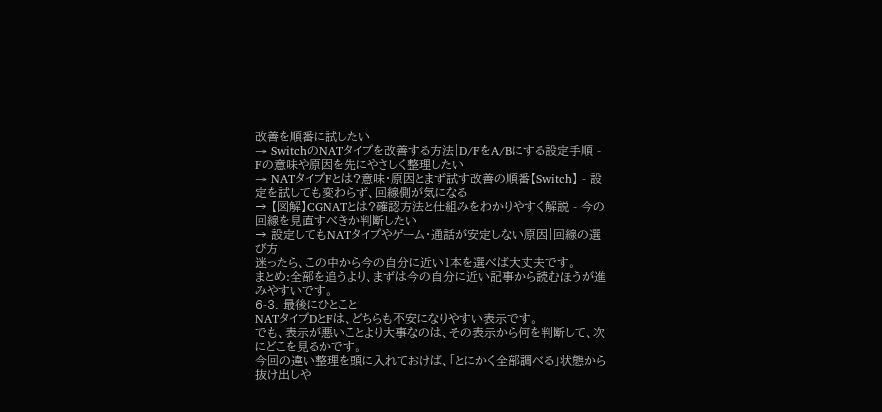改善を順番に試したい
→ SwitchのNATタイプを改善する方法|D/FをA/Bにする設定手順 - Fの意味や原因を先にやさしく整理したい
→ NATタイプFとは?意味・原因とまず試す改善の順番【Switch】 - 設定を試しても変わらず、回線側が気になる
→ 【図解】CGNATとは?確認方法と仕組みをわかりやすく解説 - 今の回線を見直すべきか判断したい
→ 設定してもNATタイプやゲーム・通話が安定しない原因|回線の選び方
迷ったら、この中から今の自分に近い1本を選べば大丈夫です。
まとめ:全部を追うより、まずは今の自分に近い記事から読むほうが進みやすいです。
6-3. 最後にひとこと
NATタイプDとFは、どちらも不安になりやすい表示です。
でも、表示が悪いことより大事なのは、その表示から何を判断して、次にどこを見るかです。
今回の違い整理を頭に入れておけば、「とにかく全部調べる」状態から抜け出しや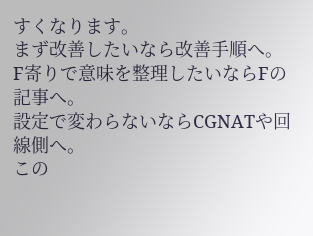すくなります。
まず改善したいなら改善手順へ。
F寄りで意味を整理したいならFの記事へ。
設定で変わらないならCGNATや回線側へ。
この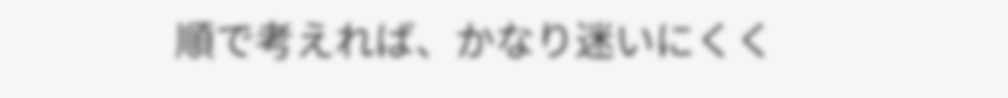順で考えれば、かなり迷いにくく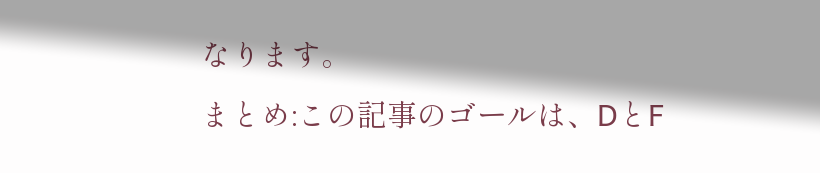なります。
まとめ:この記事のゴールは、DとF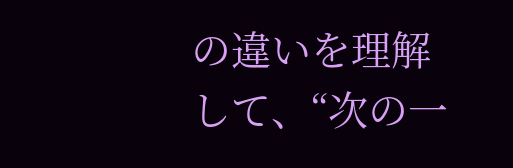の違いを理解して、“次の一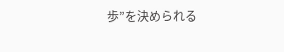歩”を決められる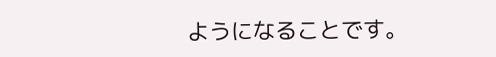ようになることです。